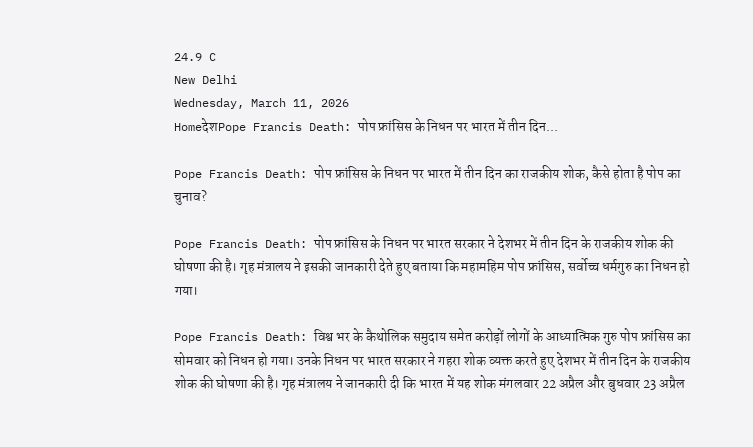24.9 C
New Delhi
Wednesday, March 11, 2026
HomeदेशPope Francis Death: पोप फ्रांसिस के निधन पर भारत में तीन दिन...

Pope Francis Death: पोप फ्रांसिस के निधन पर भारत में तीन दिन का राजकीय शोक, कैसे होता है पोप का चुनाव?

Pope Francis Death: पोप फ्रांसिस के निधन पर भारत सरकार ने देशभर में तीन दिन के राजकीय शोक की घोषणा की है। गृह मंत्रालय ने इसकी जानकारी देते हुए बताया कि महामहिम पोप फ्रांसिस, सर्वोच्च धर्मगुरु का निधन हो गया।

Pope Francis Death: विश्व भर के कैथोलिक समुदाय समेत करोड़ों लोगों के आध्यात्मिक गुरु पोप फ्रांसिस का सोमवार को निधन हो गया। उनके निधन पर भारत सरकार ने गहरा शोक व्यक्त करते हुए देशभर में तीन दिन के राजकीय शोक की घोषणा की है। गृह मंत्रालय ने जानकारी दी कि भारत में यह शोक मंगलवार 22 अप्रैल और बुधवार 23 अप्रैल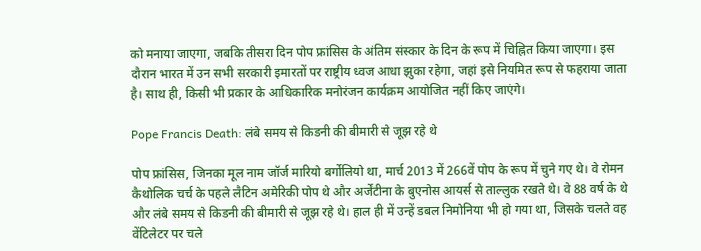को मनाया जाएगा, जबकि तीसरा दिन पोप फ्रांसिस के अंतिम संस्कार के दिन के रूप में चिह्नित किया जाएगा। इस दौरान भारत में उन सभी सरकारी इमारतों पर राष्ट्रीय ध्वज आधा झुका रहेगा, जहां इसे नियमित रूप से फहराया जाता है। साथ ही, किसी भी प्रकार के आधिकारिक मनोरंजन कार्यक्रम आयोजित नहीं किए जाएंगे।

Pope Francis Death: लंबे समय से किडनी की बीमारी से जूझ रहे थे

पोप फ्रांसिस, जिनका मूल नाम जॉर्ज मारियो बर्गोलियो था, मार्च 2013 में 266वें पोप के रूप में चुने गए थे। वे रोमन कैथोलिक चर्च के पहले लैटिन अमेरिकी पोप थे और अर्जेंटीना के बुएनोस आयर्स से ताल्लुक रखते थे। वे 88 वर्ष के थे और लंबे समय से किडनी की बीमारी से जूझ रहे थे। हाल ही में उन्हें डबल निमोनिया भी हो गया था, जिसके चलते वह वेंटिलेटर पर चले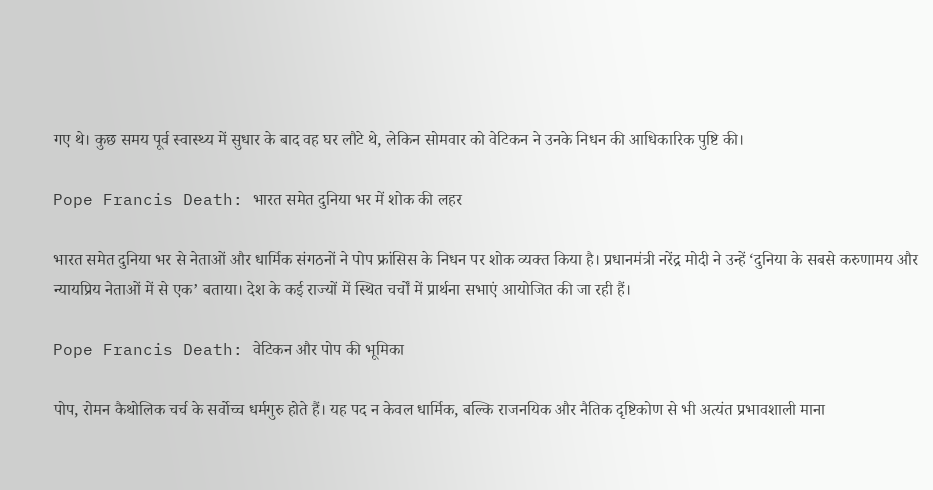गए थे। कुछ समय पूर्व स्वास्थ्य में सुधार के बाद वह घर लौटे थे, लेकिन सोमवार को वेटिकन ने उनके निधन की आधिकारिक पुष्टि की।

Pope Francis Death: भारत समेत दुनिया भर में शोक की लहर

भारत समेत दुनिया भर से नेताओं और धार्मिक संगठनों ने पोप फ्रांसिस के निधन पर शोक व्यक्त किया है। प्रधानमंत्री नरेंद्र मोदी ने उन्हें ‘दुनिया के सबसे करुणामय और न्यायप्रिय नेताओं में से एक’ बताया। देश के कई राज्यों में स्थित चर्चों में प्रार्थना सभाएं आयोजित की जा रही हैं।

Pope Francis Death: वेटिकन और पोप की भूमिका

पोप, रोमन कैथोलिक चर्च के सर्वोच्च धर्मगुरु होते हैं। यह पद न केवल धार्मिक, बल्कि राजनयिक और नैतिक दृष्टिकोण से भी अत्यंत प्रभावशाली माना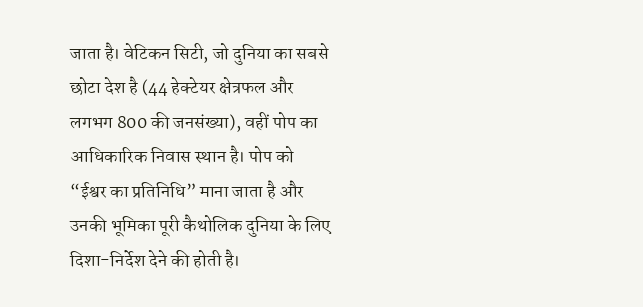जाता है। वेटिकन सिटी, जो दुनिया का सबसे छोटा देश है (44 हेक्टेयर क्षेत्रफल और लगभग 800 की जनसंख्या), वहीं पोप का आधिकारिक निवास स्थान है। पोप को “ईश्वर का प्रतिनिधि” माना जाता है और उनकी भूमिका पूरी कैथोलिक दुनिया के लिए दिशा-निर्देश देने की होती है।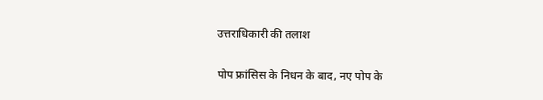उत्तराधिकारी की तलाश

पोप फ्रांसिस के निधन के बाद, नए पोप के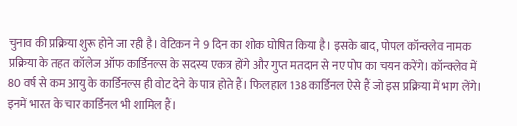चुनाव की प्रक्रिया शुरू होने जा रही है। वेटिकन ने 9 दिन का शोक घोषित किया है। इसके बाद, पोपल कॉन्क्लेव नामक प्रक्रिया के तहत कॉलेज ऑफ कार्डिनल्स के सदस्य एकत्र होंगे और गुप्त मतदान से नए पोप का चयन करेंगे। कॉन्क्लेव में 80 वर्ष से कम आयु के कार्डिनल्स ही वोट देने के पात्र होते हैं। फिलहाल 138 कार्डिनल ऐसे हैं जो इस प्रक्रिया में भाग लेंगे। इनमें भारत के चार कार्डिनल भी शामिल हैं।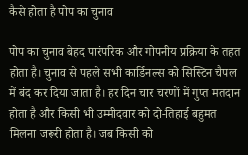कैसे होता है पोप का चुनाव

पोप का चुनाव बेहद पारंपरिक और गोपनीय प्रक्रिया के तहत होता है। चुनाव से पहले सभी कार्डिनल्स को सिस्टिन चैपल में बंद कर दिया जाता है। हर दिन चार चरणों में गुप्त मतदान होता है और किसी भी उम्मीदवार को दो-तिहाई बहुमत मिलना जरूरी होता है। जब किसी को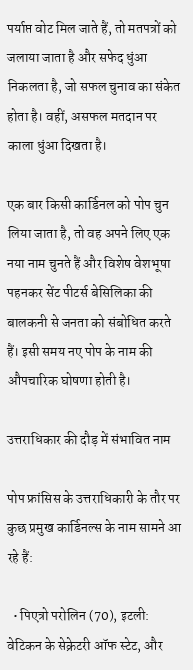पर्याप्त वोट मिल जाते हैं, तो मतपत्रों को जलाया जाता है और सफेद धुंआ निकलता है, जो सफल चुनाव का संकेत होता है। वहीं, असफल मतदान पर काला धुंआ दिखता है।

एक बार किसी कार्डिनल को पोप चुन लिया जाता है, तो वह अपने लिए एक नया नाम चुनते हैं और विशेष वेशभूषा पहनकर सेंट पीटर्स बेसिलिका की बालकनी से जनता को संबोधित करते हैं। इसी समय नए पोप के नाम की औपचारिक घोषणा होती है।

उत्तराधिकार की दौड़ में संभावित नाम

पोप फ्रांसिस के उत्तराधिकारी के तौर पर कुछ प्रमुख कार्डिनल्स के नाम सामने आ रहे हैं:

  • पिएत्रो परोलिन (70), इटली: वेटिकन के सेक्रेटरी ऑफ स्टेट, और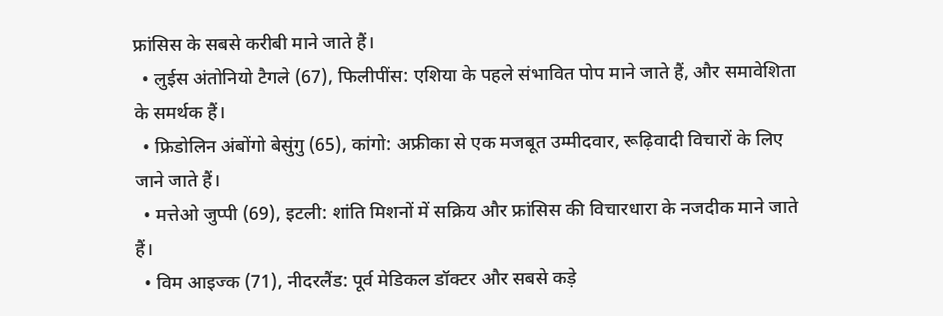फ्रांसिस के सबसे करीबी माने जाते हैं।
  • लुईस अंतोनियो टैगले (67), फिलीपींस: एशिया के पहले संभावित पोप माने जाते हैं, और समावेशिता के समर्थक हैं।
  • फ्रिडोलिन अंबोंगो बेसुंगु (65), कांगो: अफ्रीका से एक मजबूत उम्मीदवार, रूढ़िवादी विचारों के लिए जाने जाते हैं।
  • मत्तेओ जुप्पी (69), इटली: शांति मिशनों में सक्रिय और फ्रांसिस की विचारधारा के नजदीक माने जाते हैं।
  • विम आइज्क (71), नीदरलैंड: पूर्व मेडिकल डॉक्टर और सबसे कड़े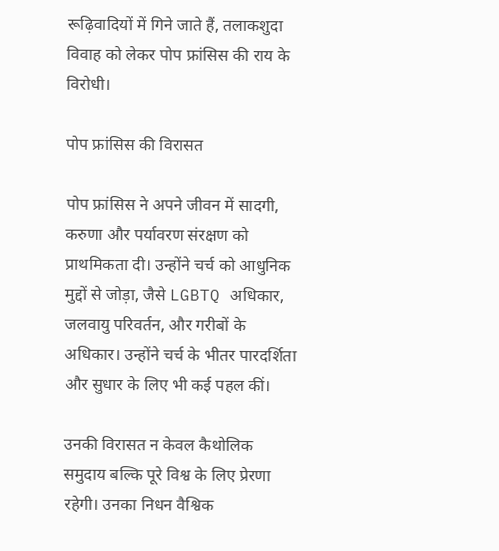रूढ़िवादियों में गिने जाते हैं, तलाकशुदा विवाह को लेकर पोप फ्रांसिस की राय के विरोधी।

पोप फ्रांसिस की विरासत

पोप फ्रांसिस ने अपने जीवन में सादगी, करुणा और पर्यावरण संरक्षण को प्राथमिकता दी। उन्होंने चर्च को आधुनिक मुद्दों से जोड़ा, जैसे LGBTQ अधिकार, जलवायु परिवर्तन, और गरीबों के अधिकार। उन्होंने चर्च के भीतर पारदर्शिता और सुधार के लिए भी कई पहल कीं।

उनकी विरासत न केवल कैथोलिक समुदाय बल्कि पूरे विश्व के लिए प्रेरणा रहेगी। उनका निधन वैश्विक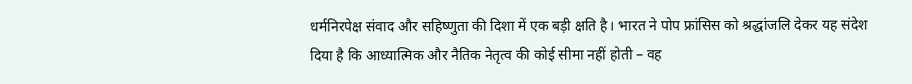धर्मनिरपेक्ष संवाद और सहिष्णुता की दिशा में एक बड़ी क्षति है। भारत ने पोप फ्रांसिस को श्रद्धांजलि देकर यह संदेश दिया है कि आध्यात्मिक और नैतिक नेतृत्व की कोई सीमा नहीं होती – वह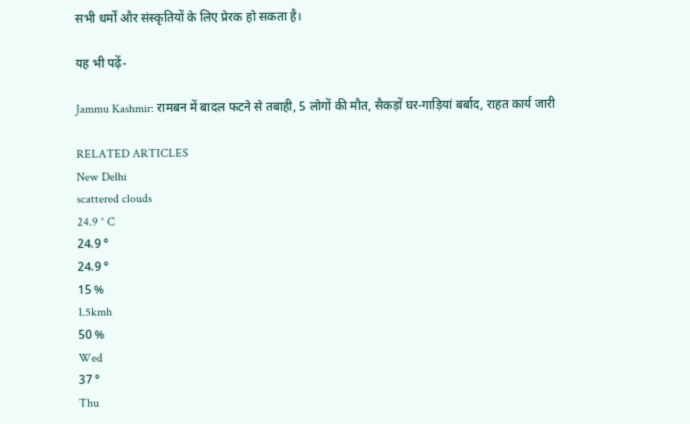सभी धर्मों और संस्कृतियों के लिए प्रेरक हो सकता है।

यह भी पढ़ें-

Jammu Kashmir: रामबन में बादल फटने से तबाही, 5 लोगों की मौत, सैकड़ों घर-गाड़ियां बर्बाद, राहत कार्य जारी

RELATED ARTICLES
New Delhi
scattered clouds
24.9 ° C
24.9 °
24.9 °
15 %
1.5kmh
50 %
Wed
37 °
Thu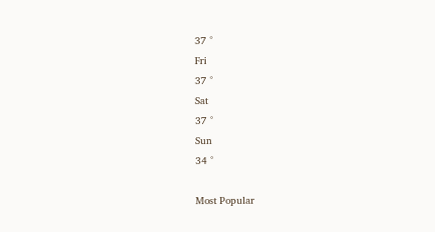37 °
Fri
37 °
Sat
37 °
Sun
34 °

Most Popular